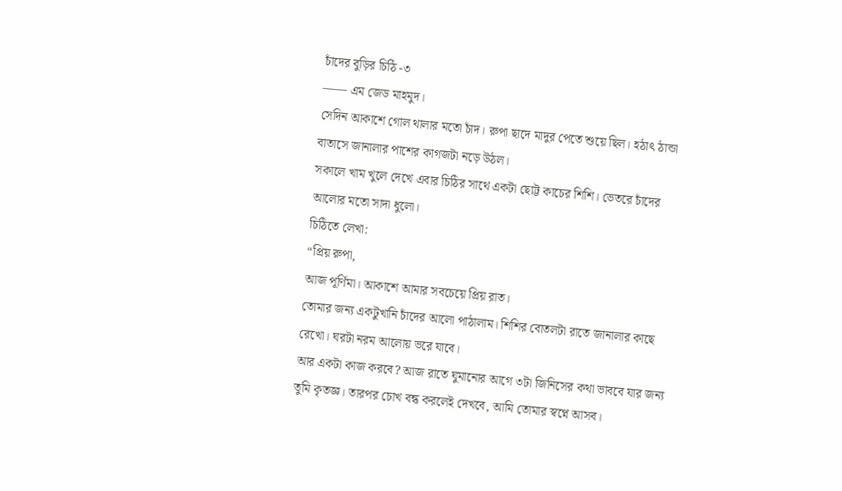চাঁদের বুড়ির চিঠি -৩
—— এম জেড মাহমুদ।
সেদিন আকাশে গোল থালার মতো চাঁদ। রুপা ছাদে মাদুর পেতে শুয়ে ছিল। হঠাৎ ঠান্ডা বাতাসে জানালার পাশের কাগজটা নড়ে উঠল।
সকালে খাম খুলে দেখে এবার চিঠির সাথে একটা ছোট্ট কাচের শিশি। ভেতরে চাঁদের আলোর মতো সাদা ধুলো।
চিঠিতে লেখা:
“প্রিয় রুপা,
আজ পূর্ণিমা। আকাশে আমার সবচেয়ে প্রিয় রাত।
তোমার জন্য একটুখানি চাঁদের আলো পাঠালাম। শিশির বোতলটা রাতে জানালার কাছে রেখো। ঘরটা নরম আলোয় ভরে যাবে।
আর একটা কাজ করবে? আজ রাতে ঘুমানোর আগে ৩টা জিনিসের কথা ভাববে যার জন্য তুমি কৃতজ্ঞ। তারপর চোখ বন্ধ করলেই দেখবে, আমি তোমার স্বপ্নে আসব।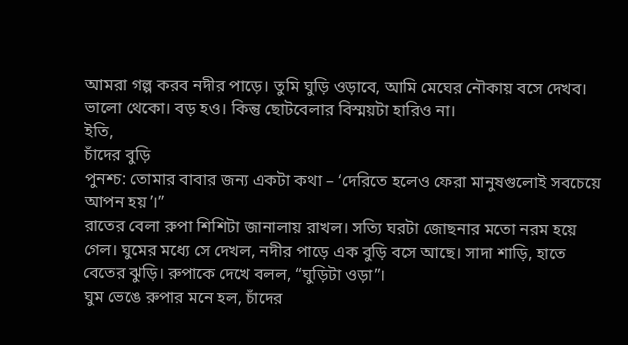আমরা গল্প করব নদীর পাড়ে। তুমি ঘুড়ি ওড়াবে, আমি মেঘের নৌকায় বসে দেখব।
ভালো থেকো। বড় হও। কিন্তু ছোটবেলার বিস্ময়টা হারিও না।
ইতি,
চাঁদের বুড়ি
পুনশ্চ: তোমার বাবার জন্য একটা কথা – ‘দেরিতে হলেও ফেরা মানুষগুলোই সবচেয়ে আপন হয়’।”
রাতের বেলা রুপা শিশিটা জানালায় রাখল। সত্যি ঘরটা জোছনার মতো নরম হয়ে গেল। ঘুমের মধ্যে সে দেখল, নদীর পাড়ে এক বুড়ি বসে আছে। সাদা শাড়ি, হাতে বেতের ঝুড়ি। রুপাকে দেখে বলল, “ঘুড়িটা ওড়া”।
ঘুম ভেঙে রুপার মনে হল, চাঁদের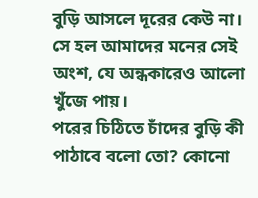বুড়ি আসলে দূরের কেউ না। সে হল আমাদের মনের সেই অংশ, যে অন্ধকারেও আলো খুঁজে পায়।
পরের চিঠিতে চাঁদের বুড়ি কী পাঠাবে বলো তো? কোনো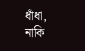ধাঁধা, নাকি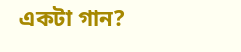একটা গান?